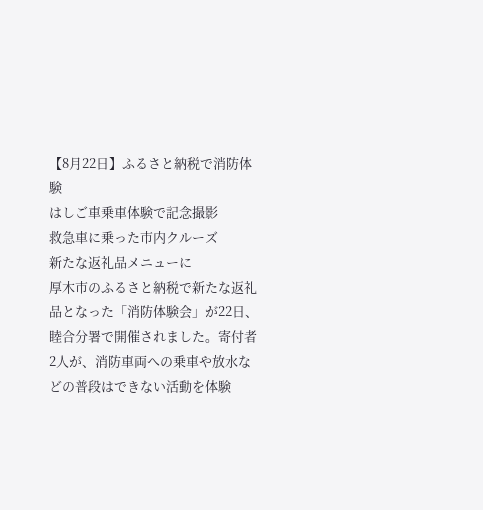【8月22日】ふるさと納税で消防体験
はしご車乗車体験で記念撮影
救急車に乗った市内クルーズ
新たな返礼品メニューに
厚木市のふるさと納税で新たな返礼品となった「消防体験会」が22日、睦合分署で開催されました。寄付者2人が、消防車両への乗車や放水などの普段はできない活動を体験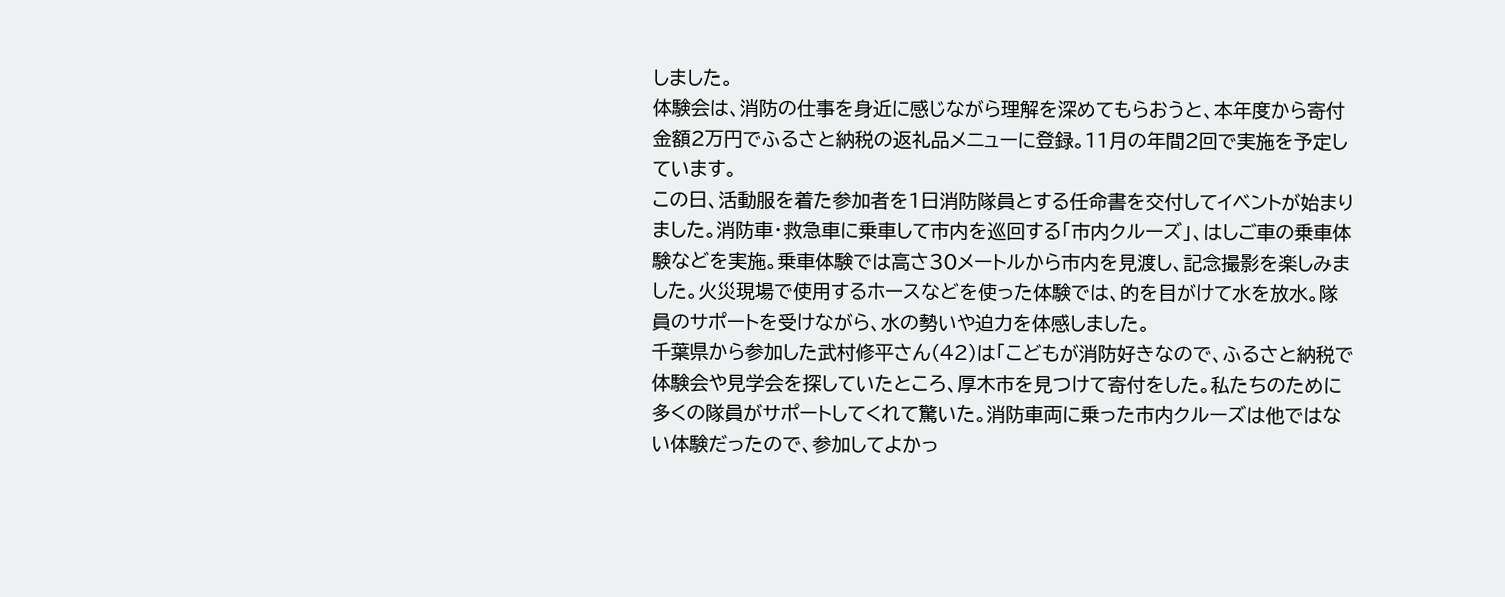しました。
体験会は、消防の仕事を身近に感じながら理解を深めてもらおうと、本年度から寄付金額2万円でふるさと納税の返礼品メニューに登録。11月の年間2回で実施を予定しています。
この日、活動服を着た参加者を1日消防隊員とする任命書を交付してイベントが始まりました。消防車・救急車に乗車して市内を巡回する「市内クルーズ」、はしご車の乗車体験などを実施。乗車体験では高さ30メートルから市内を見渡し、記念撮影を楽しみました。火災現場で使用するホースなどを使った体験では、的を目がけて水を放水。隊員のサポートを受けながら、水の勢いや迫力を体感しました。
千葉県から参加した武村修平さん(42)は「こどもが消防好きなので、ふるさと納税で体験会や見学会を探していたところ、厚木市を見つけて寄付をした。私たちのために多くの隊員がサポートしてくれて驚いた。消防車両に乗った市内クルーズは他ではない体験だったので、参加してよかっ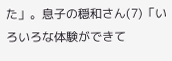た」。息子の穏和さん(7)「いろいろな体験ができて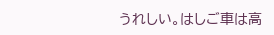うれしい。はしご車は高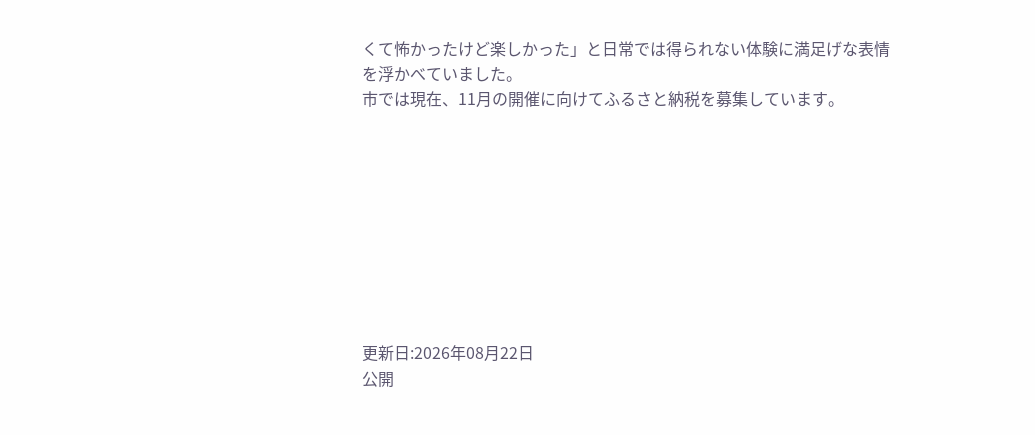くて怖かったけど楽しかった」と日常では得られない体験に満足げな表情を浮かべていました。
市では現在、11月の開催に向けてふるさと納税を募集しています。









更新日:2026年08月22日
公開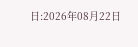日:2026年08月22日